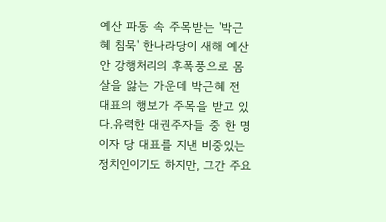예산 파동 속 주목받는 '박근혜 침묵' 한나라당이 새해 예산안 강행처리의 후폭풍으로 몸살을 앓는 가운데 박근혜 전 대표의 행보가 주목을 받고 있다.유력한 대권주자들 중 한 명이자 당 대표를 지낸 비중있는 정치인이기도 하지만, 그간 주요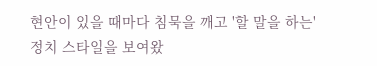현안이 있을 때마다 침묵을 깨고 '할 말을 하는' 정치 스타일을 보여왔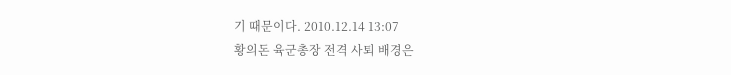기 때문이다. 2010.12.14 13:07
황의돈 육군총장 전격 사퇴 배경은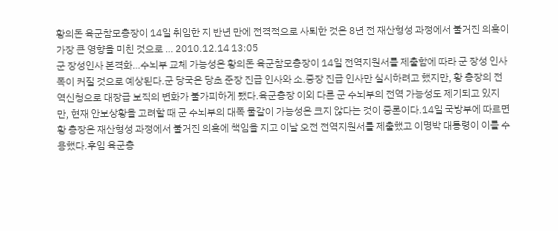황의돈 육군참모총장이 14일 취임한 지 반년 만에 전격적으로 사퇴한 것은 8년 전 재산형성 과정에서 불거진 의혹이 가장 큰 영향을 미친 것으로 … 2010.12.14 13:05
군 장성인사 본격화…수뇌부 교체 가능성은 황의돈 육군참모총장이 14일 전역지원서를 제출함에 따라 군 장성 인사폭이 커질 것으로 예상된다.군 당국은 당초 준장 진급 인사와 소.중장 진급 인사만 실시하려고 했지만, 황 총장의 전역신청으로 대장급 보직의 변화가 불가피하게 됐다.육군총장 이외 다른 군 수뇌부의 전역 가능성도 제기되고 있지만, 현재 안보상황을 고려할 때 군 수뇌부의 대폭 물갈이 가능성은 크지 않다는 것이 중론이다.14일 국방부에 따르면 황 총장은 재산형성 과정에서 불거진 의혹에 책임을 지고 이날 오전 전역지원서를 제출했고 이명박 대통령이 이를 수용했다.후임 육군총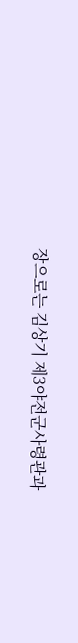장으로는 김상기 제3야전군사령관과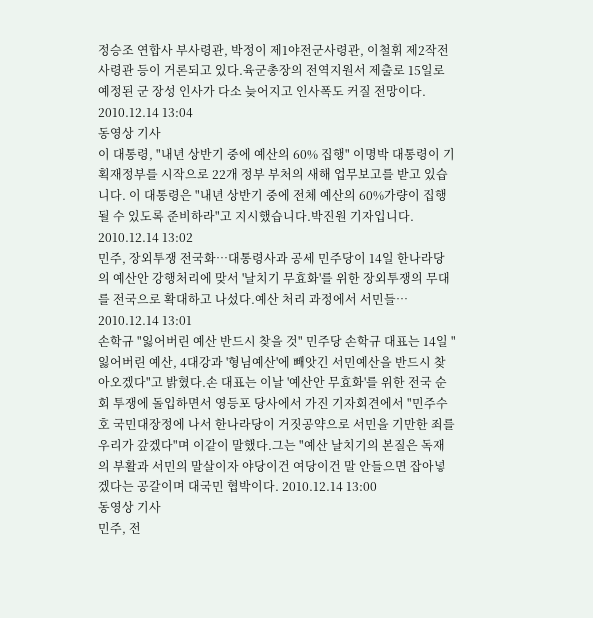정승조 연합사 부사령관, 박정이 제1야전군사령관, 이철휘 제2작전사령관 등이 거론되고 있다.육군총장의 전역지원서 제출로 15일로 예정된 군 장성 인사가 다소 늦어지고 인사폭도 커질 전망이다. 2010.12.14 13:04
동영상 기사
이 대통령, "내년 상반기 중에 예산의 60% 집행" 이명박 대통령이 기획재정부를 시작으로 22개 정부 부처의 새해 업무보고를 받고 있습니다. 이 대통령은 "내년 상반기 중에 전체 예산의 60%가량이 집행될 수 있도록 준비하라"고 지시했습니다.박진원 기자입니다. 2010.12.14 13:02
민주, 장외투쟁 전국화…대통령사과 공세 민주당이 14일 한나라당의 예산안 강행처리에 맞서 '날치기 무효화'를 위한 장외투쟁의 무대를 전국으로 확대하고 나섰다.예산 처리 과정에서 서민들… 2010.12.14 13:01
손학규 "잃어버린 예산 반드시 찾을 것" 민주당 손학규 대표는 14일 "잃어버린 예산, 4대강과 '형님예산'에 빼앗긴 서민예산을 반드시 찾아오겠다"고 밝혔다.손 대표는 이날 '예산안 무효화'를 위한 전국 순회 투쟁에 돌입하면서 영등포 당사에서 가진 기자회견에서 "민주수호 국민대장정에 나서 한나라당이 거짓공약으로 서민을 기만한 죄를 우리가 갚겠다"며 이같이 말했다.그는 "예산 날치기의 본질은 독재의 부활과 서민의 말살이자 야당이건 여당이건 말 안들으면 잡아넣겠다는 공갈이며 대국민 협박이다. 2010.12.14 13:00
동영상 기사
민주, 전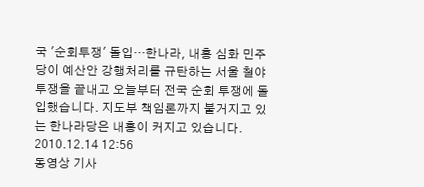국 '순회투쟁' 돌입…한나라, 내홍 심화 민주당이 예산안 강행처리를 규탄하는 서울 철야투쟁을 끝내고 오늘부터 전국 순회 투쟁에 돌입했습니다. 지도부 책임론까지 불거지고 있는 한나라당은 내홍이 커지고 있습니다. 2010.12.14 12:56
동영상 기사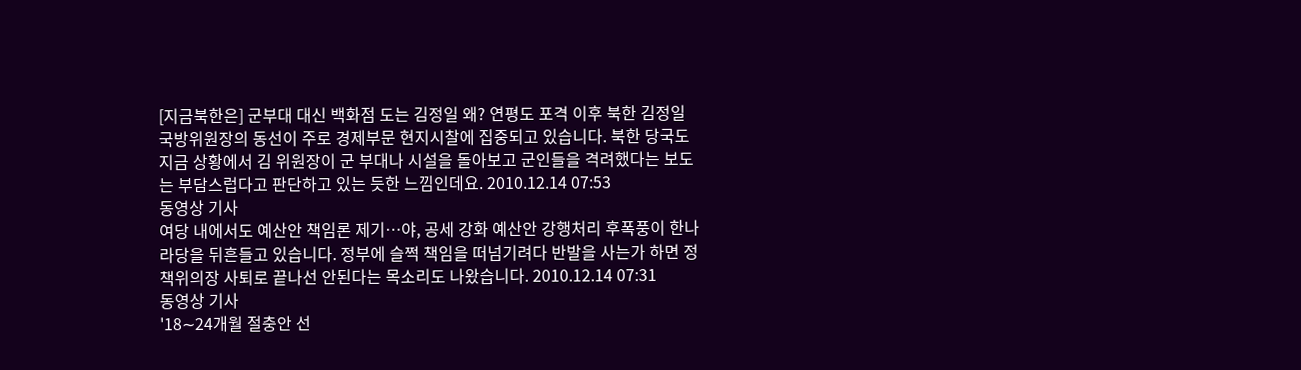[지금북한은] 군부대 대신 백화점 도는 김정일 왜? 연평도 포격 이후 북한 김정일 국방위원장의 동선이 주로 경제부문 현지시찰에 집중되고 있습니다. 북한 당국도 지금 상황에서 김 위원장이 군 부대나 시설을 돌아보고 군인들을 격려했다는 보도는 부담스럽다고 판단하고 있는 듯한 느낌인데요. 2010.12.14 07:53
동영상 기사
여당 내에서도 예산안 책임론 제기…야, 공세 강화 예산안 강행처리 후폭풍이 한나라당을 뒤흔들고 있습니다. 정부에 슬쩍 책임을 떠넘기려다 반발을 사는가 하면 정책위의장 사퇴로 끝나선 안된다는 목소리도 나왔습니다. 2010.12.14 07:31
동영상 기사
'18∼24개월 절충안 선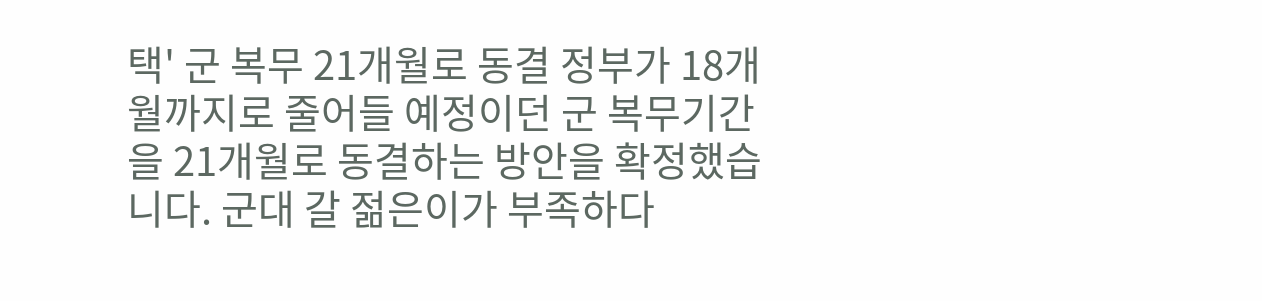택' 군 복무 21개월로 동결 정부가 18개월까지로 줄어들 예정이던 군 복무기간을 21개월로 동결하는 방안을 확정했습니다. 군대 갈 젊은이가 부족하다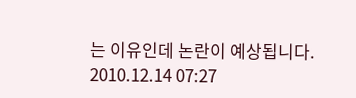는 이유인데 논란이 예상됩니다. 2010.12.14 07:27